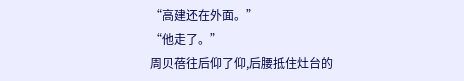“高建还在外面。”
“他走了。”
周贝蓓往后仰了仰,后腰抵住灶台的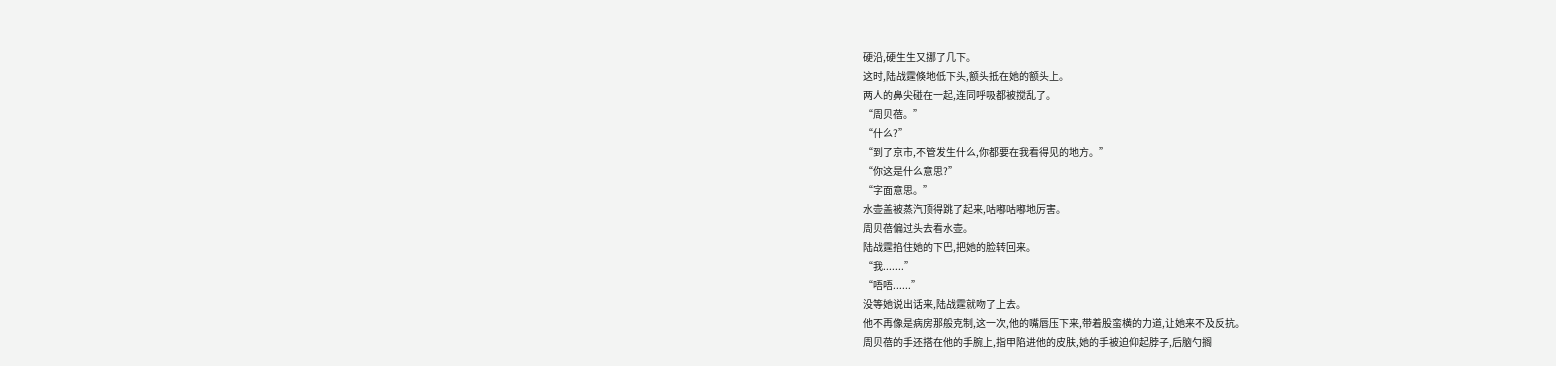硬沿,硬生生又挪了几下。
这时,陆战霆倏地低下头,额头抵在她的额头上。
两人的鼻尖碰在一起,连同呼吸都被搅乱了。
“周贝蓓。”
“什么?”
“到了京市,不管发生什么,你都要在我看得见的地方。”
“你这是什么意思?”
“字面意思。”
水壶盖被蒸汽顶得跳了起来,咕嘟咕嘟地厉害。
周贝蓓偏过头去看水壶。
陆战霆掐住她的下巴,把她的脸转回来。
“我.......”
“唔唔......”
没等她说出话来,陆战霆就吻了上去。
他不再像是病房那般克制,这一次,他的嘴唇压下来,带着股蛮横的力道,让她来不及反抗。
周贝蓓的手还搭在他的手腕上,指甲陷进他的皮肤,她的手被迫仰起脖子,后脑勺搁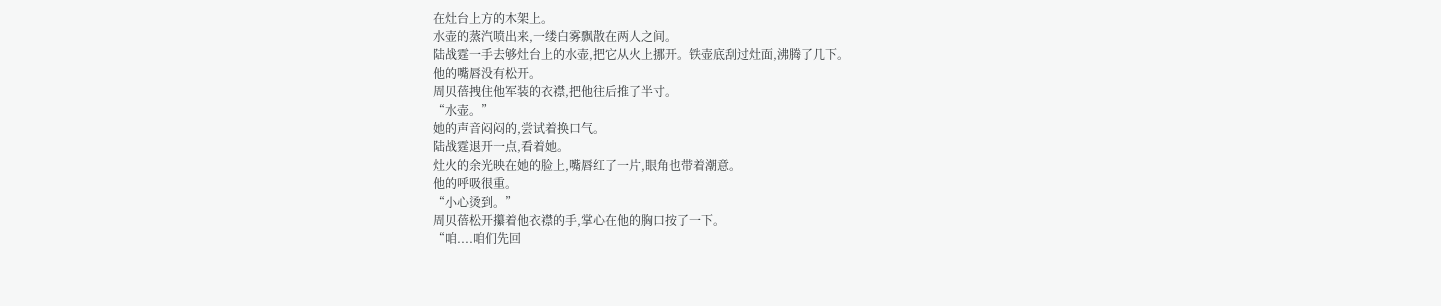在灶台上方的木架上。
水壶的蒸汽喷出来,一缕白雾飘散在两人之间。
陆战霆一手去够灶台上的水壶,把它从火上挪开。铁壶底刮过灶面,沸腾了几下。
他的嘴唇没有松开。
周贝蓓拽住他军装的衣襟,把他往后推了半寸。
“水壶。”
她的声音闷闷的,尝试着换口气。
陆战霆退开一点,看着她。
灶火的余光映在她的脸上,嘴唇红了一片,眼角也带着潮意。
他的呼吸很重。
“小心烫到。”
周贝蓓松开攥着他衣襟的手,掌心在他的胸口按了一下。
“咱....咱们先回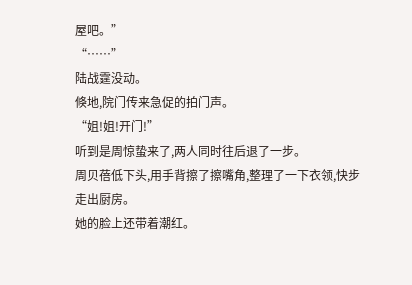屋吧。”
“……”
陆战霆没动。
倏地,院门传来急促的拍门声。
“姐!姐!开门!”
听到是周惊蛰来了,两人同时往后退了一步。
周贝蓓低下头,用手背擦了擦嘴角,整理了一下衣领,快步走出厨房。
她的脸上还带着潮红。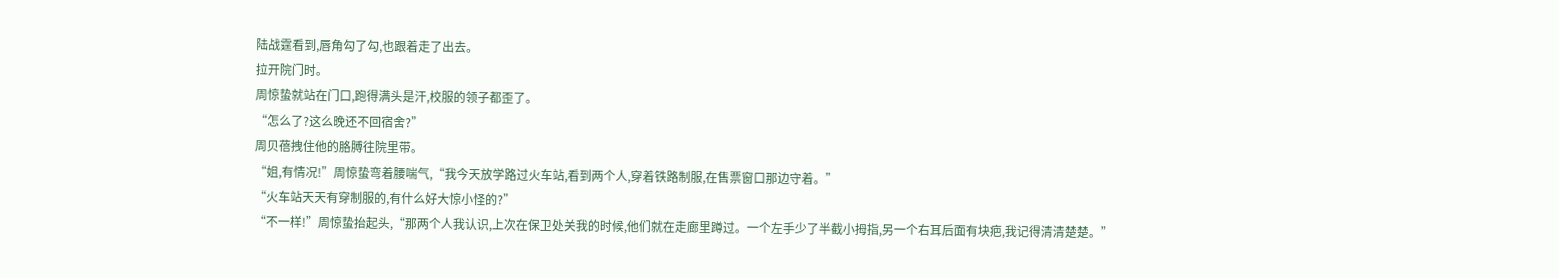陆战霆看到,唇角勾了勾,也跟着走了出去。
拉开院门时。
周惊蛰就站在门口,跑得满头是汗,校服的领子都歪了。
“怎么了?这么晚还不回宿舍?”
周贝蓓拽住他的胳膊往院里带。
“姐,有情况!”周惊蛰弯着腰喘气,“我今天放学路过火车站,看到两个人,穿着铁路制服,在售票窗口那边守着。”
“火车站天天有穿制服的,有什么好大惊小怪的?”
“不一样!”周惊蛰抬起头,“那两个人我认识,上次在保卫处关我的时候,他们就在走廊里蹲过。一个左手少了半截小拇指,另一个右耳后面有块疤,我记得清清楚楚。”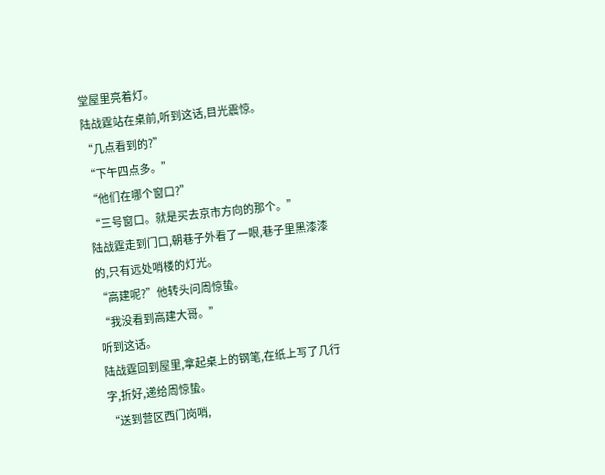堂屋里亮着灯。
陆战霆站在桌前,听到这话,目光震惊。
“几点看到的?”
“下午四点多。”
“他们在哪个窗口?”
“三号窗口。就是买去京市方向的那个。”
陆战霆走到门口,朝巷子外看了一眼,巷子里黑漆漆的,只有远处哨楼的灯光。
“高建呢?”他转头问周惊蛰。
“我没看到高建大哥。”
听到这话。
陆战霆回到屋里,拿起桌上的钢笔,在纸上写了几行字,折好,递给周惊蛰。
“送到营区西门岗哨,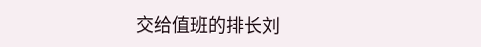交给值班的排长刘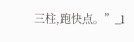三柱,跑快点。”_l